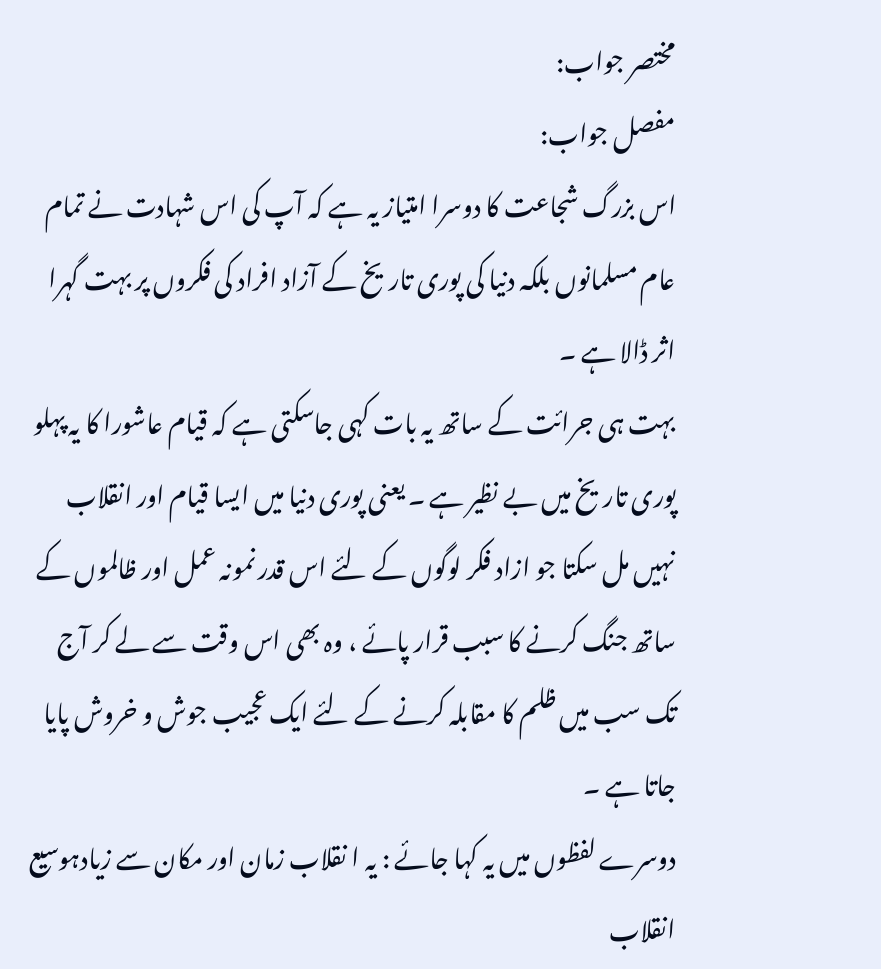مختصر جواب:
مفصل جواب:
اس بزرگ شجاعت کا دوسرا امتیاز یہ ہے کہ آپ کی اس شہادت نے تمام عام مسلمانوں بلکہ دنیا کی پوری تاریخ کے آزاد افراد کی فکروں پر بہت گہرا اثر ڈالا ہے ۔
بہت ہی جرائت کے ساتھ یہ بات کہی جاسکتی ہے کہ قیام عاشورا کا یہ پہلو پوری تاریخ میں بے نظیر ہے ۔ یعنی پوری دنیا میں ایسا قیام اور انقلاب نہیں مل سکتا جو ازاد فکر لوگوں کے لئے اس قدر نمونہ عمل اور ظالموں کے ساتھ جنگ کرنے کا سبب قرار پائے ، وہ بھی اس وقت سے لے کر آج تک سب میں ظلم کا مقابلہ کرنے کے لئے ایک عجیب جوش و خروش پایا جاتا ہے ۔
دوسرے لفظوں میں یہ کہا جائے : یہ ا نقلاب زمان اور مکان سے زیادہوسیع انقلاب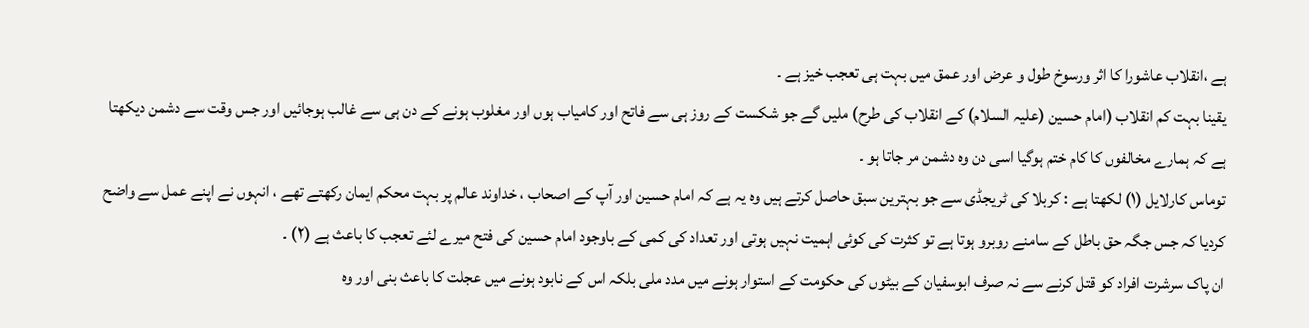ہے ،انقلاب عاشورا کا اثر ورسوخ طول و عرض اور عمق میں بہت ہی تعجب خیز ہے ۔
یقینا بہت کم انقلاب (امام حسین (علیہ السلام) کے انقلاب کی طرح) ملیں گے جو شکست کے روز ہی سے فاتح اور کامیاب ہوں اور مغلوب ہونے کے دن ہی سے غالب ہوجائیں اور جس وقت سے دشمن دیکھتا ہے کہ ہمارے مخالفوں کا کام ختم ہوگیا اسی دن وہ دشمن مر جاتا ہو ۔
توماس کارلایل (١) لکھتا ہے : کربلا کی ٹریجڈی سے جو بہترین سبق حاصل کرتے ہیں وہ یہ ہے کہ امام حسین اور آپ کے اصحاب ، خداوند عالم پر بہت محکم ایمان رکھتے تھے ، انہوں نے اپنے عمل سے واضح کردیا کہ جس جگہ حق باطل کے سامنے روبرو ہوتا ہے تو کثرت کی کوئی اہمیت نہیں ہوتی اور تعداد کی کمی کے باوجود امام حسین کی فتح میرے لئے تعجب کا باعث ہے (٢) ۔
ان پاک سرشرت افراد کو قتل کرنے سے نہ صرف ابوسفیان کے بیٹوں کی حکومت کے استوار ہونے میں مدد ملی بلکہ اس کے نابود ہونے میں عجلت کا باعث بنی اور وہ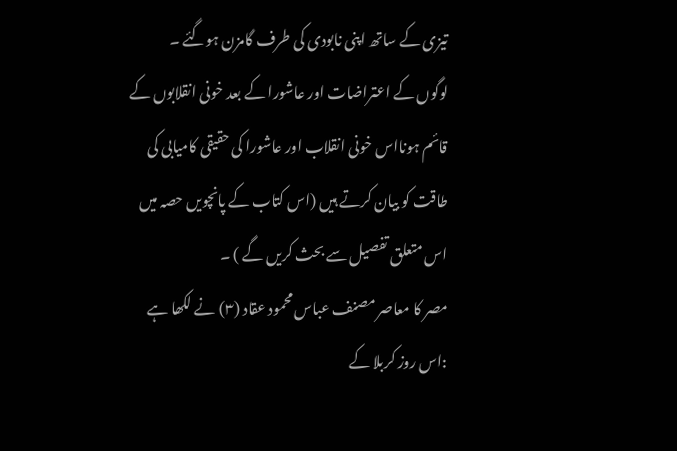تیزی کے ساتھ اپنی نابودی کی طرف گامزن ہوگئے ۔
لوگوں کے اعتراضات اور عاشورا کے بعد خونی انقلابوں کے قائم ہونااس خونی انقلاب اور عاشورا کی حقیقی کامیابی کی طاقت کو بیان کرتے ہیں (اس کتاب کے پانچویں حصہ میں اس متعلق تفصیل سے بحث کریں گے ) ۔
مصر کا معاصر مصنف عباس محمود عقاد (٣) نے لکھا ہے :اس روز کربلا کے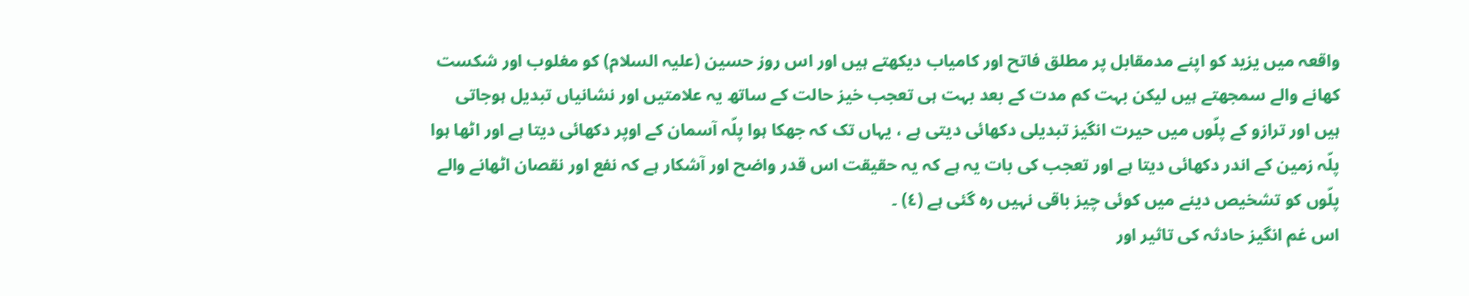واقعہ میں یزید کو اپنے مدمقابل پر مطلق فاتح اور کامیاب دیکھتے ہیں اور اس روز حسین (علیہ السلام) کو مغلوب اور شکست کھانے والے سمجھتے ہیں لیکن بہت کم مدت کے بعد بہت ہی تعجب خیز حالت کے ساتھ یہ علامتیں اور نشانیاں تبدیل ہوجاتی ہیں اور ترازو کے پلّوں میں حیرت انگیز تبدیلی دکھائی دیتی ہے ، یہاں تک کہ جھکا ہوا پلّہ آسمان کے اوپر دکھائی دیتا ہے اور اٹھا ہوا پلّہ زمین کے اندر دکھائی دیتا ہے اور تعجب کی بات یہ ہے کہ یہ حقیقت اس قدر واضح اور آشکار ہے کہ نفع اور نقصان اٹھانے والے پلّوں کو تشخیص دینے میں کوئی چیز باقی نہیں رہ گئی ہے (٤) ۔
اس غم انگیز حادثہ کی تاثیر اور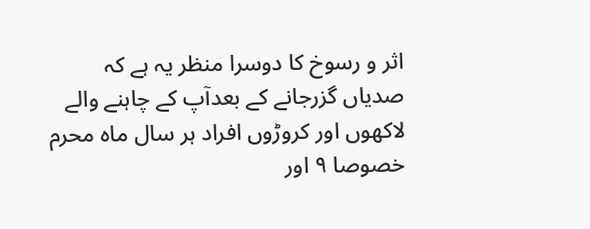اثر و رسوخ کا دوسرا منظر یہ ہے کہ صدیاں گزرجانے کے بعدآپ کے چاہنے والے لاکھوں اور کروڑوں افراد ہر سال ماہ محرم خصوصا ٩ اور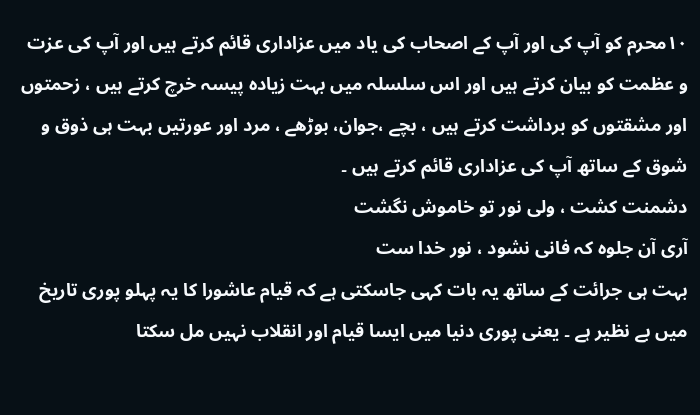١٠محرم کو آپ کی اور آپ کے اصحاب کی یاد میں عزاداری قائم کرتے ہیں اور آپ کی عزت و عظمت کو بیان کرتے ہیں اور اس سلسلہ میں بہت زیادہ پیسہ خرچ کرتے ہیں ، زحمتوں اور مشقتوں کو برداشت کرتے ہیں ، بچے ،جوان، بوڑھے ، مرد اور عورتیں بہت ہی ذوق و شوق کے ساتھ آپ کی عزاداری قائم کرتے ہیں ۔
دشمنت کشت ، ولی نور تو خاموش نگشت
آری آن جلوہ کہ فانی نشود ، نور خدا ست
بہت ہی جرائت کے ساتھ یہ بات کہی جاسکتی ہے کہ قیام عاشورا کا یہ پہلو پوری تاریخ میں بے نظیر ہے ۔ یعنی پوری دنیا میں ایسا قیام اور انقلاب نہیں مل سکتا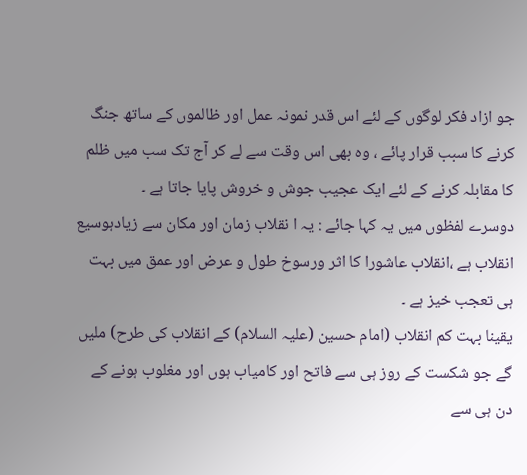جو ازاد فکر لوگوں کے لئے اس قدر نمونہ عمل اور ظالموں کے ساتھ جنگ کرنے کا سبب قرار پائے ، وہ بھی اس وقت سے لے کر آج تک سب میں ظلم کا مقابلہ کرنے کے لئے ایک عجیب جوش و خروش پایا جاتا ہے ۔
دوسرے لفظوں میں یہ کہا جائے : یہ ا نقلاب زمان اور مکان سے زیادہوسیع انقلاب ہے ،انقلاب عاشورا کا اثر ورسوخ طول و عرض اور عمق میں بہت ہی تعجب خیز ہے ۔
یقینا بہت کم انقلاب (امام حسین (علیہ السلام) کے انقلاب کی طرح) ملیں گے جو شکست کے روز ہی سے فاتح اور کامیاب ہوں اور مغلوب ہونے کے دن ہی سے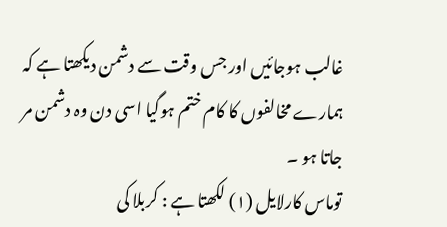غالب ہوجائیں اور جس وقت سے دشمن دیکھتا ہے کہ ہمارے مخالفوں کا کام ختم ہوگیا اسی دن وہ دشمن مر جاتا ہو ۔
توماس کارلایل (١) لکھتا ہے : کربلا کی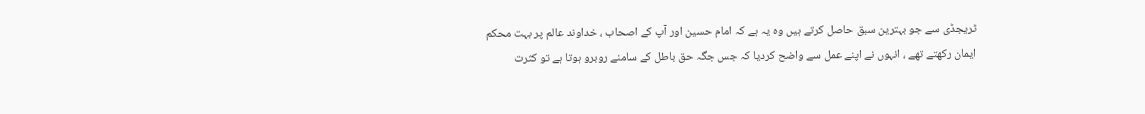ٹریجڈی سے جو بہترین سبق حاصل کرتے ہیں وہ یہ ہے کہ امام حسین اور آپ کے اصحاب ، خداوند عالم پر بہت محکم ایمان رکھتے تھے ، انہوں نے اپنے عمل سے واضح کردیا کہ جس جگہ حق باطل کے سامنے روبرو ہوتا ہے تو کثرت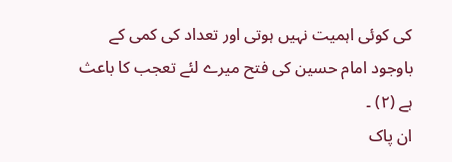کی کوئی اہمیت نہیں ہوتی اور تعداد کی کمی کے باوجود امام حسین کی فتح میرے لئے تعجب کا باعث ہے (٢) ۔
ان پاک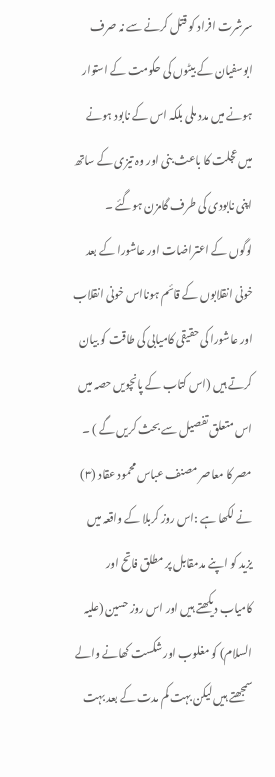سرشرت افراد کو قتل کرنے سے نہ صرف ابوسفیان کے بیٹوں کی حکومت کے استوار ہونے میں مدد ملی بلکہ اس کے نابود ہونے میں عجلت کا باعث بنی اور وہ تیزی کے ساتھ اپنی نابودی کی طرف گامزن ہوگئے ۔
لوگوں کے اعتراضات اور عاشورا کے بعد خونی انقلابوں کے قائم ہونااس خونی انقلاب اور عاشورا کی حقیقی کامیابی کی طاقت کو بیان کرتے ہیں (اس کتاب کے پانچویں حصہ میں اس متعلق تفصیل سے بحث کریں گے ) ۔
مصر کا معاصر مصنف عباس محمود عقاد (٣) نے لکھا ہے :اس روز کربلا کے واقعہ میں یزید کو اپنے مدمقابل پر مطلق فاتح اور کامیاب دیکھتے ہیں اور اس روز حسین (علیہ السلام) کو مغلوب اور شکست کھانے والے سمجھتے ہیں لیکن بہت کم مدت کے بعد بہت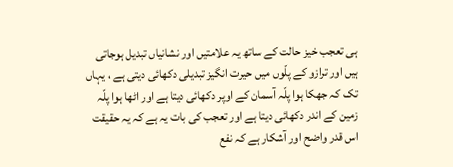ہی تعجب خیز حالت کے ساتھ یہ علامتیں اور نشانیاں تبدیل ہوجاتی ہیں اور ترازو کے پلّوں میں حیرت انگیز تبدیلی دکھائی دیتی ہے ، یہاں تک کہ جھکا ہوا پلّہ آسمان کے اوپر دکھائی دیتا ہے اور اٹھا ہوا پلّہ زمین کے اندر دکھائی دیتا ہے اور تعجب کی بات یہ ہے کہ یہ حقیقت اس قدر واضح اور آشکار ہے کہ نفع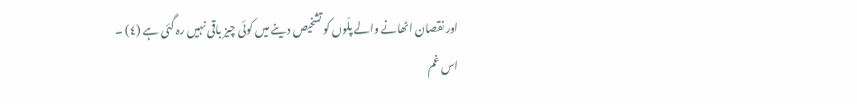اور نقصان اٹھانے والے پلّوں کو تشخیص دینے میں کوئی چیز باقی نہیں رہ گئی ہے (٤) ۔
اس غم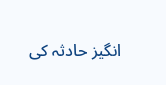انگیز حادثہ کی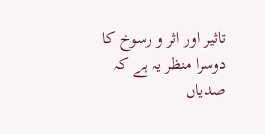تاثیر اور اثر و رسوخ کا دوسرا منظر یہ ہے کہ صدیاں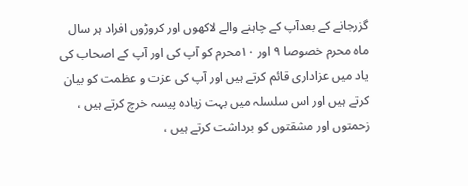گزرجانے کے بعدآپ کے چاہنے والے لاکھوں اور کروڑوں افراد ہر سال ماہ محرم خصوصا ٩ اور ١٠محرم کو آپ کی اور آپ کے اصحاب کی یاد میں عزاداری قائم کرتے ہیں اور آپ کی عزت و عظمت کو بیان کرتے ہیں اور اس سلسلہ میں بہت زیادہ پیسہ خرچ کرتے ہیں ، زحمتوں اور مشقتوں کو برداشت کرتے ہیں ،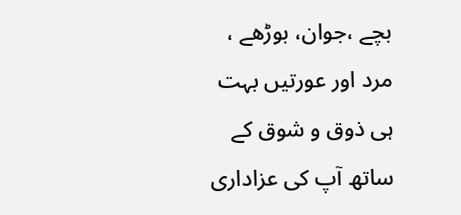بچے ،جوان، بوڑھے ، مرد اور عورتیں بہت ہی ذوق و شوق کے ساتھ آپ کی عزاداری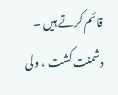قائم کرتے ہیں ۔
دشمنت کشت ، ولی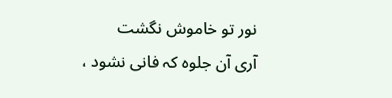نور تو خاموش نگشت
آری آن جلوہ کہ فانی نشود ،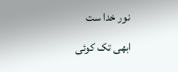نور خدا ست
ابھی تک کوئی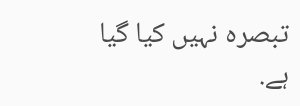تبصرہ نہیں کیا گیا ہے.